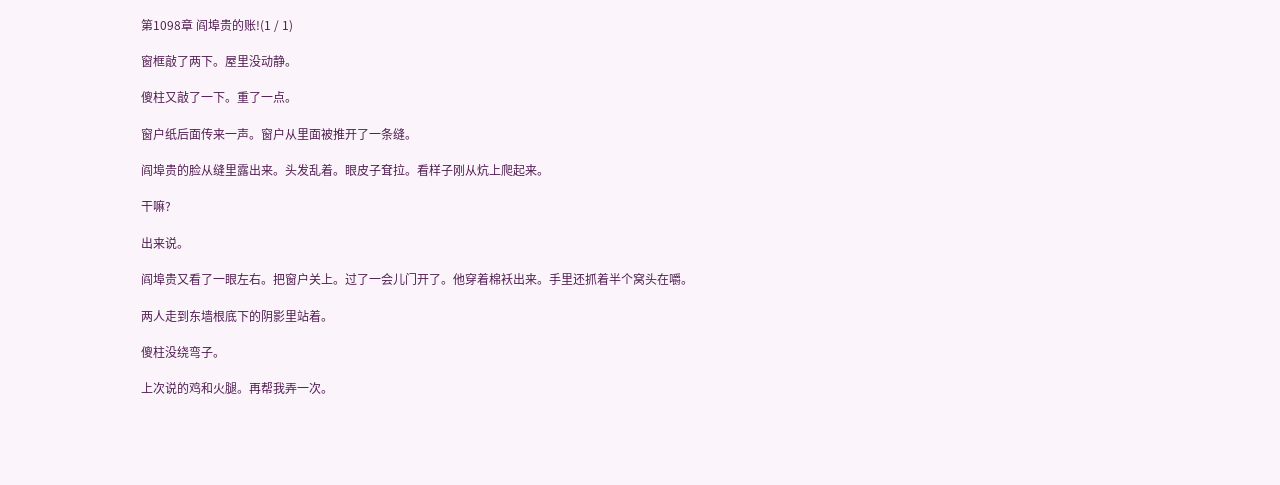第1098章 阎埠贵的账!(1 / 1)

窗框敲了两下。屋里没动静。

傻柱又敲了一下。重了一点。

窗户纸后面传来一声。窗户从里面被推开了一条缝。

阎埠贵的脸从缝里露出来。头发乱着。眼皮子耷拉。看样子刚从炕上爬起来。

干嘛?

出来说。

阎埠贵又看了一眼左右。把窗户关上。过了一会儿门开了。他穿着棉袄出来。手里还抓着半个窝头在嚼。

两人走到东墙根底下的阴影里站着。

傻柱没绕弯子。

上次说的鸡和火腿。再帮我弄一次。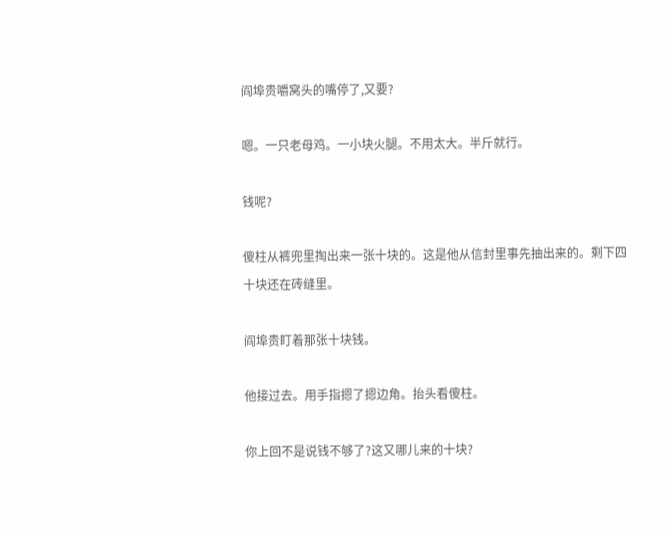阎埠贵嚼窝头的嘴停了,又要?

嗯。一只老母鸡。一小块火腿。不用太大。半斤就行。

钱呢?

傻柱从裤兜里掏出来一张十块的。这是他从信封里事先抽出来的。剩下四十块还在砖缝里。

阎埠贵盯着那张十块钱。

他接过去。用手指摁了摁边角。抬头看傻柱。

你上回不是说钱不够了?这又哪儿来的十块?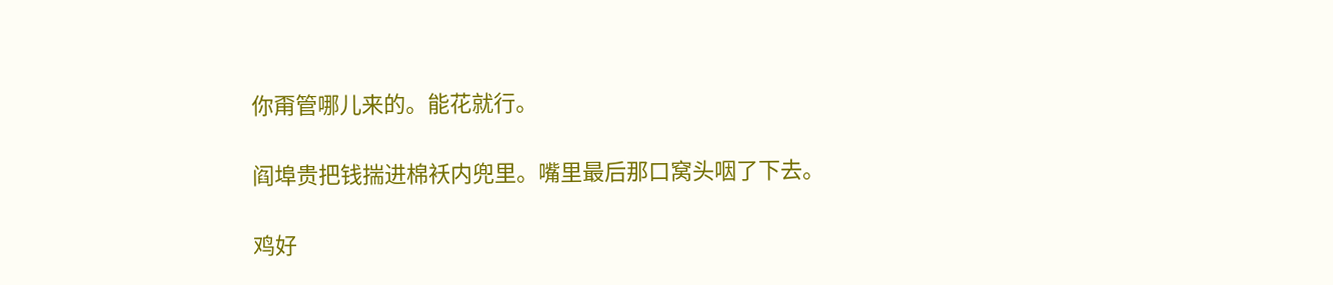你甭管哪儿来的。能花就行。

阎埠贵把钱揣进棉袄内兜里。嘴里最后那口窝头咽了下去。

鸡好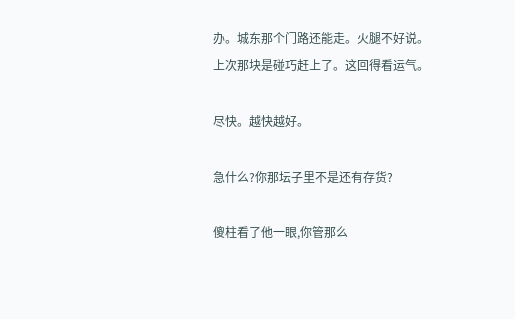办。城东那个门路还能走。火腿不好说。上次那块是碰巧赶上了。这回得看运气。

尽快。越快越好。

急什么?你那坛子里不是还有存货?

傻柱看了他一眼,你管那么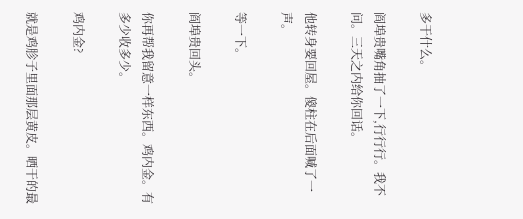多干什么。

阎埠贵嘴角抽了一下,行行行。我不问。三天之内给你回话。

他转身要回屋。傻柱在后面喊了一声。

等一下。

阎埠贵回头。

你再帮我留意一样东西。鸡内金。有多少收多少。

鸡内金?

就是鸡胗子里面那层黄皮。晒干的最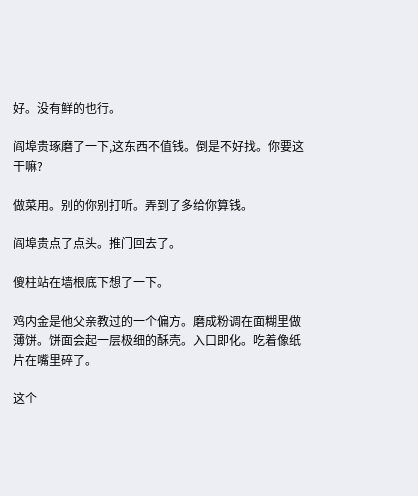好。没有鲜的也行。

阎埠贵琢磨了一下,这东西不值钱。倒是不好找。你要这干嘛?

做菜用。别的你别打听。弄到了多给你算钱。

阎埠贵点了点头。推门回去了。

傻柱站在墙根底下想了一下。

鸡内金是他父亲教过的一个偏方。磨成粉调在面糊里做薄饼。饼面会起一层极细的酥壳。入口即化。吃着像纸片在嘴里碎了。

这个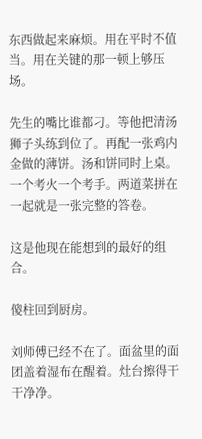东西做起来麻烦。用在平时不值当。用在关键的那一顿上够压场。

先生的嘴比谁都刁。等他把清汤狮子头练到位了。再配一张鸡内金做的薄饼。汤和饼同时上桌。一个考火一个考手。两道菜拼在一起就是一张完整的答卷。

这是他现在能想到的最好的组合。

傻柱回到厨房。

刘师傅已经不在了。面盆里的面团盖着湿布在醒着。灶台擦得干干净净。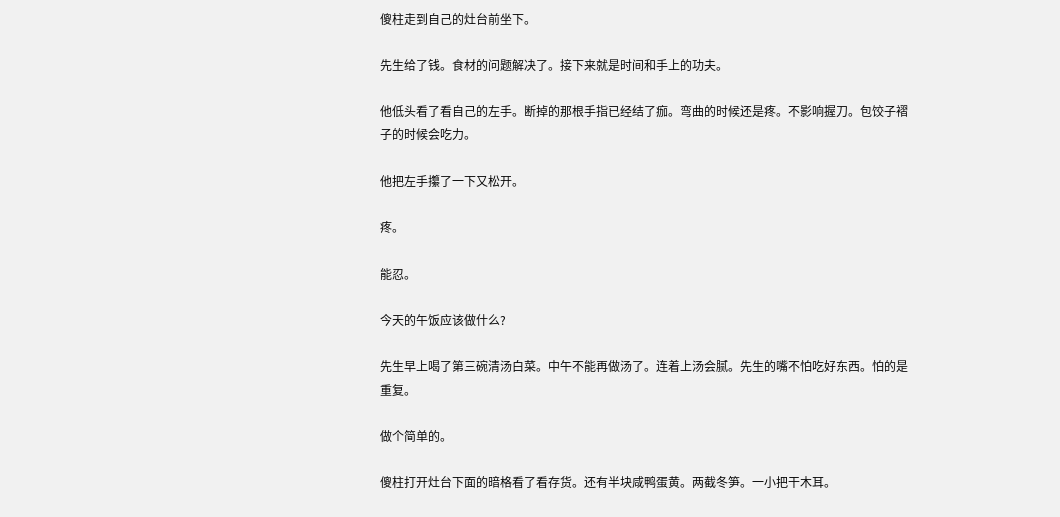傻柱走到自己的灶台前坐下。

先生给了钱。食材的问题解决了。接下来就是时间和手上的功夫。

他低头看了看自己的左手。断掉的那根手指已经结了痂。弯曲的时候还是疼。不影响握刀。包饺子褶子的时候会吃力。

他把左手攥了一下又松开。

疼。

能忍。

今天的午饭应该做什么?

先生早上喝了第三碗清汤白菜。中午不能再做汤了。连着上汤会腻。先生的嘴不怕吃好东西。怕的是重复。

做个简单的。

傻柱打开灶台下面的暗格看了看存货。还有半块咸鸭蛋黄。两截冬笋。一小把干木耳。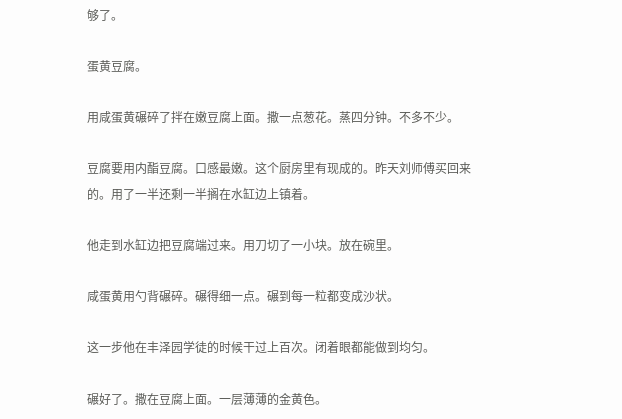够了。

蛋黄豆腐。

用咸蛋黄碾碎了拌在嫩豆腐上面。撒一点葱花。蒸四分钟。不多不少。

豆腐要用内酯豆腐。口感最嫩。这个厨房里有现成的。昨天刘师傅买回来的。用了一半还剩一半搁在水缸边上镇着。

他走到水缸边把豆腐端过来。用刀切了一小块。放在碗里。

咸蛋黄用勺背碾碎。碾得细一点。碾到每一粒都变成沙状。

这一步他在丰泽园学徒的时候干过上百次。闭着眼都能做到均匀。

碾好了。撒在豆腐上面。一层薄薄的金黄色。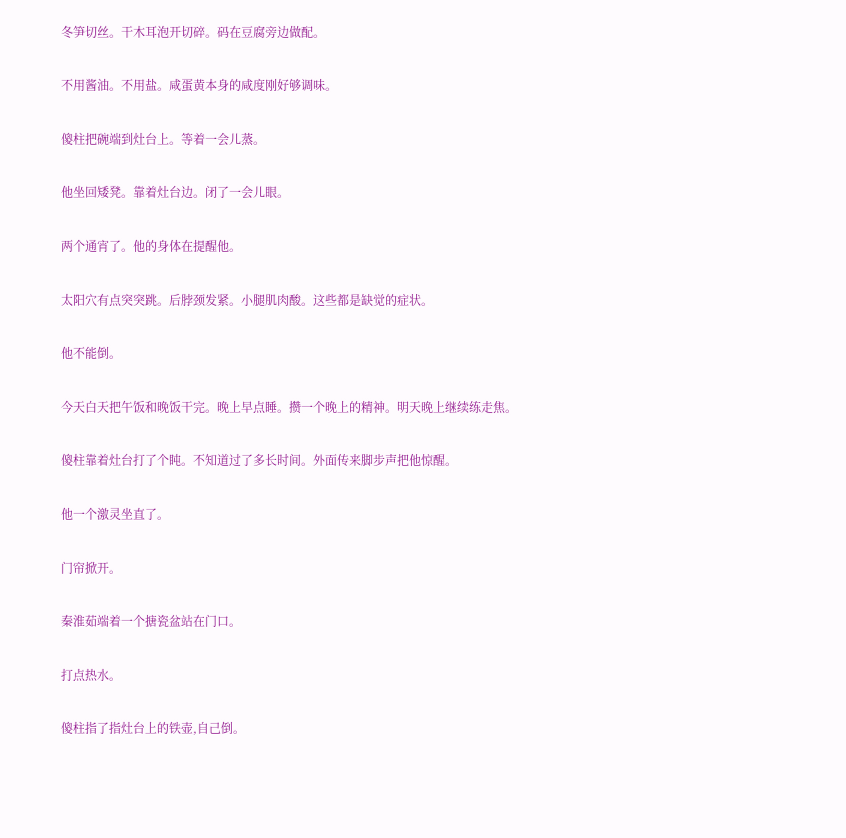冬笋切丝。干木耳泡开切碎。码在豆腐旁边做配。

不用酱油。不用盐。咸蛋黄本身的咸度刚好够调味。

傻柱把碗端到灶台上。等着一会儿蒸。

他坐回矮凳。靠着灶台边。闭了一会儿眼。

两个通宵了。他的身体在提醒他。

太阳穴有点突突跳。后脖颈发紧。小腿肌肉酸。这些都是缺觉的症状。

他不能倒。

今天白天把午饭和晚饭干完。晚上早点睡。攒一个晚上的精神。明天晚上继续练走焦。

傻柱靠着灶台打了个盹。不知道过了多长时间。外面传来脚步声把他惊醒。

他一个激灵坐直了。

门帘掀开。

秦淮茹端着一个搪瓷盆站在门口。

打点热水。

傻柱指了指灶台上的铁壶,自己倒。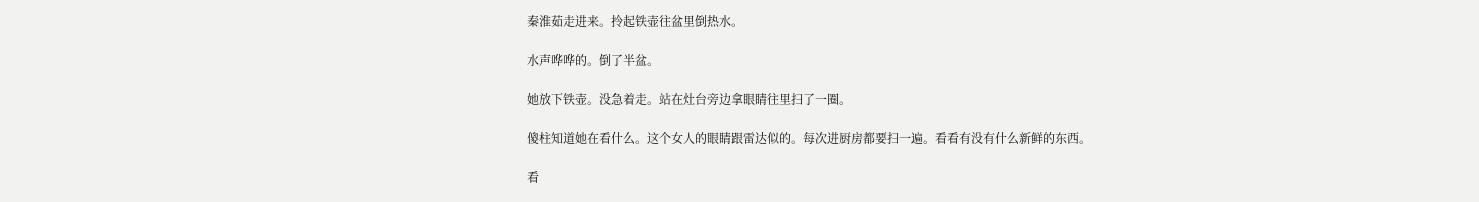秦淮茹走进来。拎起铁壶往盆里倒热水。

水声哗哗的。倒了半盆。

她放下铁壶。没急着走。站在灶台旁边拿眼睛往里扫了一圈。

傻柱知道她在看什么。这个女人的眼睛跟雷达似的。每次进厨房都要扫一遍。看看有没有什么新鲜的东西。

看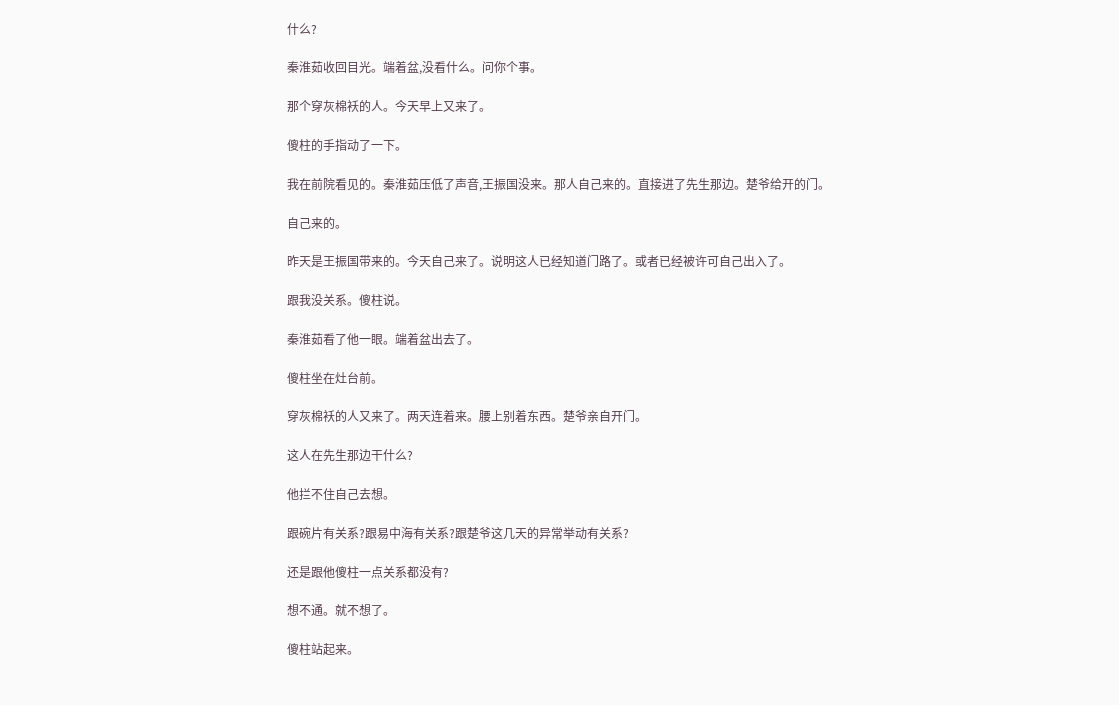什么?

秦淮茹收回目光。端着盆,没看什么。问你个事。

那个穿灰棉袄的人。今天早上又来了。

傻柱的手指动了一下。

我在前院看见的。秦淮茹压低了声音,王振国没来。那人自己来的。直接进了先生那边。楚爷给开的门。

自己来的。

昨天是王振国带来的。今天自己来了。说明这人已经知道门路了。或者已经被许可自己出入了。

跟我没关系。傻柱说。

秦淮茹看了他一眼。端着盆出去了。

傻柱坐在灶台前。

穿灰棉袄的人又来了。两天连着来。腰上别着东西。楚爷亲自开门。

这人在先生那边干什么?

他拦不住自己去想。

跟碗片有关系?跟易中海有关系?跟楚爷这几天的异常举动有关系?

还是跟他傻柱一点关系都没有?

想不通。就不想了。

傻柱站起来。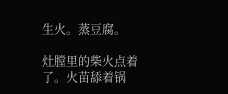生火。蒸豆腐。

灶膛里的柴火点着了。火苗舔着锅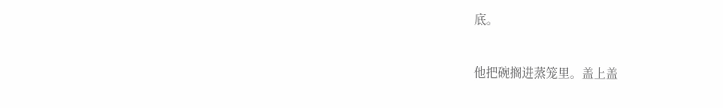底。

他把碗搁进蒸笼里。盖上盖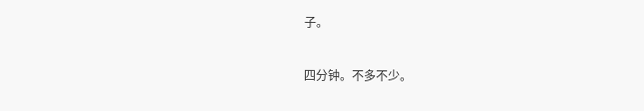子。

四分钟。不多不少。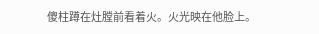傻柱蹲在灶膛前看着火。火光映在他脸上。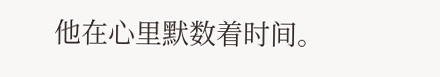他在心里默数着时间。